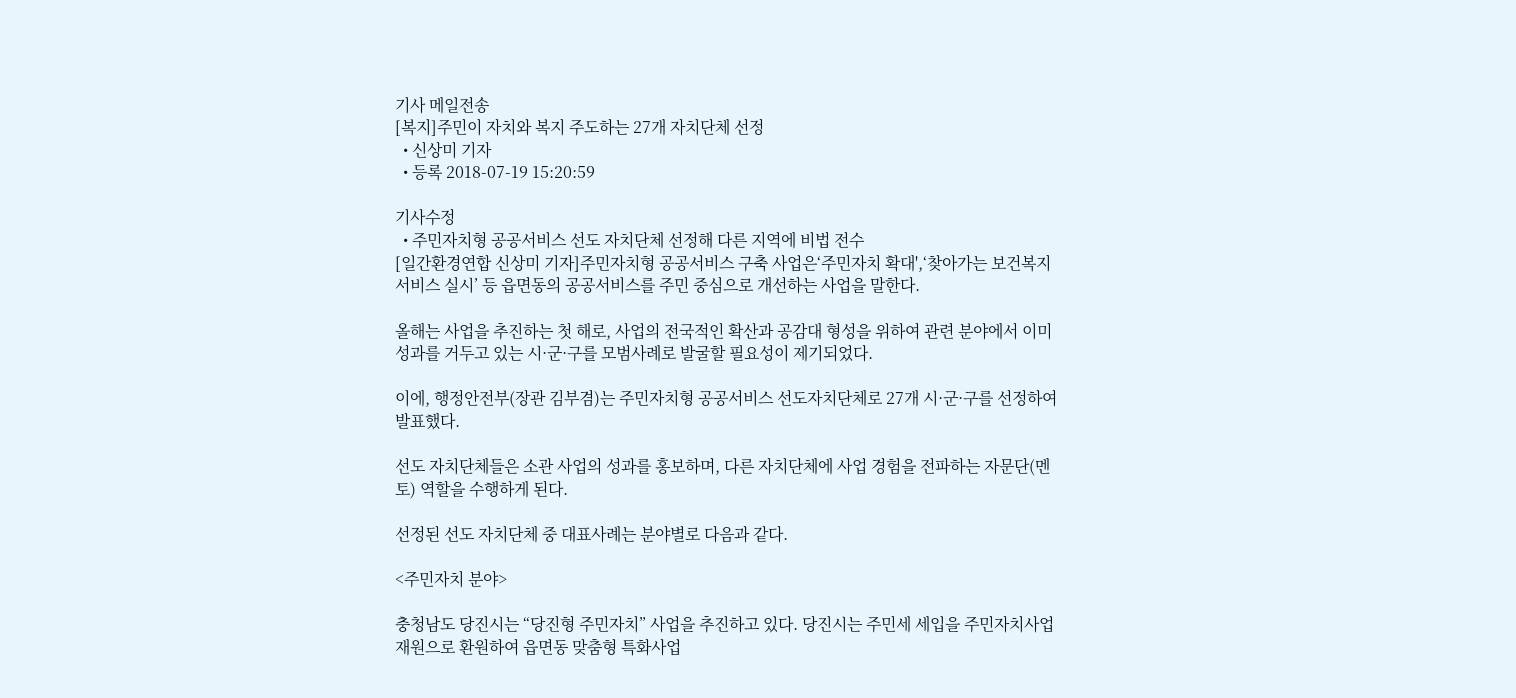기사 메일전송
[복지]주민이 자치와 복지 주도하는 27개 자치단체 선정
  • 신상미 기자
  • 등록 2018-07-19 15:20:59

기사수정
  • 주민자치형 공공서비스 선도 자치단체 선정해 다른 지역에 비법 전수
[일간환경연합 신상미 기자]주민자치형 공공서비스 구축 사업은‘주민자치 확대',‘찾아가는 보건복지 서비스 실시’ 등 읍면동의 공공서비스를 주민 중심으로 개선하는 사업을 말한다.

올해는 사업을 추진하는 첫 해로, 사업의 전국적인 확산과 공감대 형성을 위하여 관련 분야에서 이미 성과를 거두고 있는 시·군·구를 모범사례로 발굴할 필요성이 제기되었다.

이에, 행정안전부(장관 김부겸)는 주민자치형 공공서비스 선도자치단체로 27개 시·군·구를 선정하여 발표했다.

선도 자치단체들은 소관 사업의 성과를 홍보하며, 다른 자치단체에 사업 경험을 전파하는 자문단(멘토) 역할을 수행하게 된다.

선정된 선도 자치단체 중 대표사례는 분야별로 다음과 같다.

<주민자치 분야>

충청남도 당진시는 “당진형 주민자치” 사업을 추진하고 있다. 당진시는 주민세 세입을 주민자치사업 재원으로 환원하여 읍면동 맞춤형 특화사업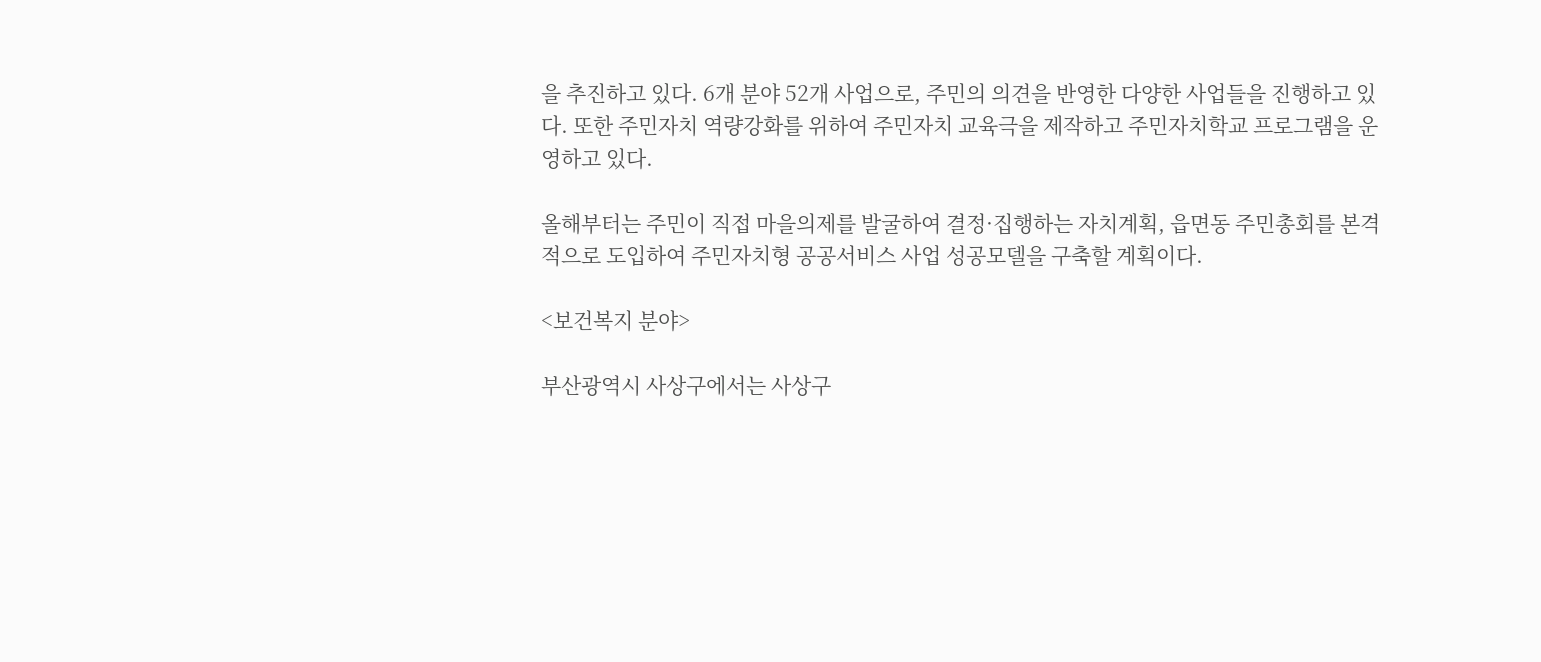을 추진하고 있다. 6개 분야 52개 사업으로, 주민의 의견을 반영한 다양한 사업들을 진행하고 있다. 또한 주민자치 역량강화를 위하여 주민자치 교육극을 제작하고 주민자치학교 프로그램을 운영하고 있다.

올해부터는 주민이 직접 마을의제를 발굴하여 결정·집행하는 자치계획, 읍면동 주민총회를 본격적으로 도입하여 주민자치형 공공서비스 사업 성공모델을 구축할 계획이다.

<보건복지 분야>

부산광역시 사상구에서는 사상구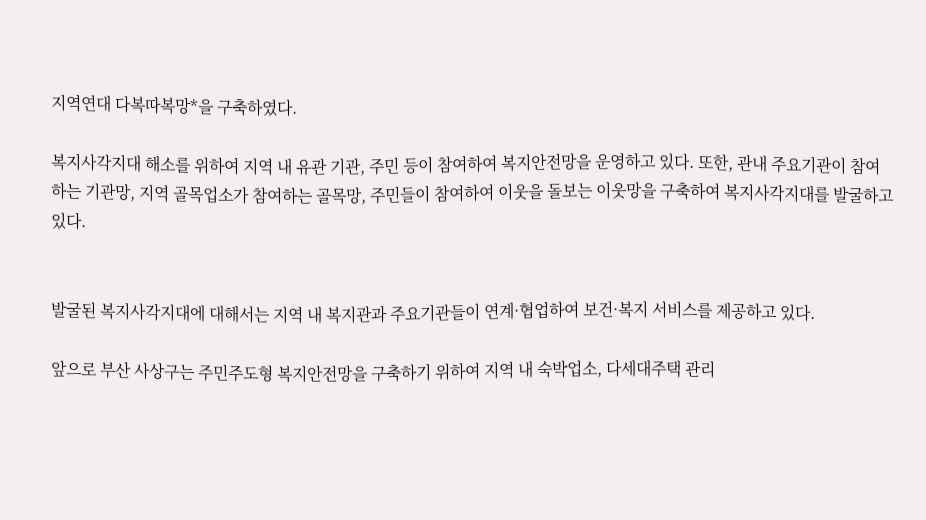지역연대 다복따복망*을 구축하였다.

복지사각지대 해소를 위하여 지역 내 유관 기관, 주민 등이 참여하여 복지안전망을 운영하고 있다. 또한, 관내 주요기관이 참여하는 기관망, 지역 골목업소가 참여하는 골목망, 주민들이 참여하여 이웃을 돌보는 이웃망을 구축하여 복지사각지대를 발굴하고 있다.


발굴된 복지사각지대에 대해서는 지역 내 복지관과 주요기관들이 연계·협업하여 보건·복지 서비스를 제공하고 있다.

앞으로 부산 사상구는 주민주도형 복지안전망을 구축하기 위하여 지역 내 숙박업소, 다세대주택 관리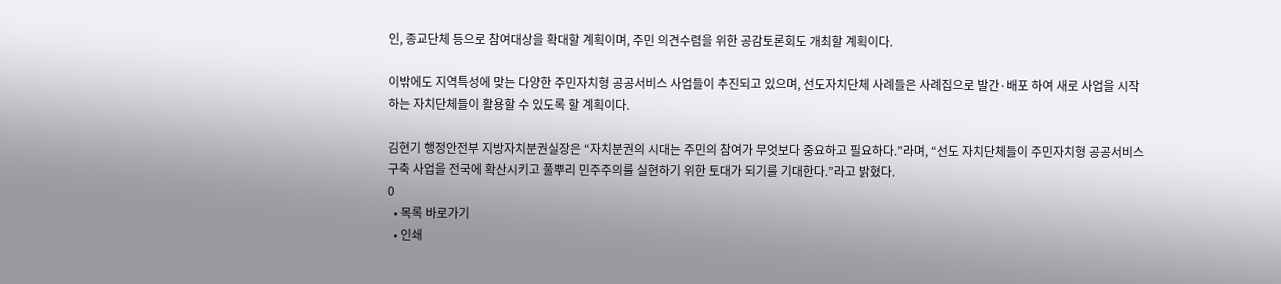인, 종교단체 등으로 참여대상을 확대할 계획이며, 주민 의견수렴을 위한 공감토론회도 개최할 계획이다.

이밖에도 지역특성에 맞는 다양한 주민자치형 공공서비스 사업들이 추진되고 있으며, 선도자치단체 사례들은 사례집으로 발간·배포 하여 새로 사업을 시작하는 자치단체들이 활용할 수 있도록 할 계획이다.

김현기 행정안전부 지방자치분권실장은 “자치분권의 시대는 주민의 참여가 무엇보다 중요하고 필요하다.”라며, “선도 자치단체들이 주민자치형 공공서비스 구축 사업을 전국에 확산시키고 풀뿌리 민주주의를 실현하기 위한 토대가 되기를 기대한다.”라고 밝혔다.
0
  • 목록 바로가기
  • 인쇄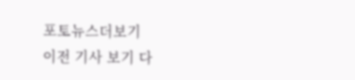포토뉴스더보기
이전 기사 보기 다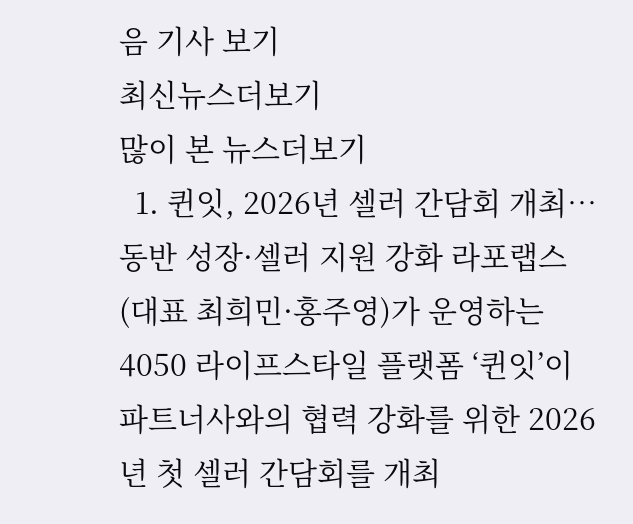음 기사 보기
최신뉴스더보기
많이 본 뉴스더보기
  1. 퀸잇, 2026년 셀러 간담회 개최… 동반 성장·셀러 지원 강화 라포랩스(대표 최희민·홍주영)가 운영하는 4050 라이프스타일 플랫폼 ‘퀸잇’이 파트너사와의 협력 강화를 위한 2026년 첫 셀러 간담회를 개최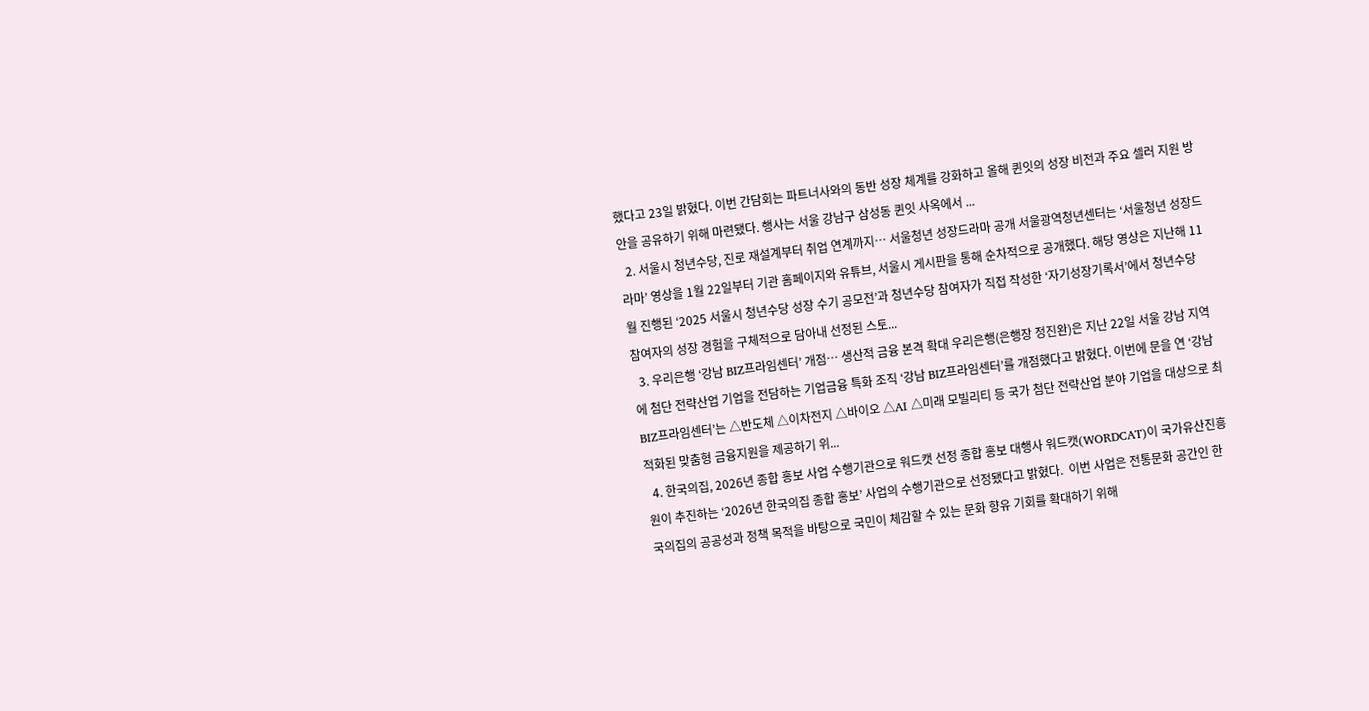했다고 23일 밝혔다. 이번 간담회는 파트너사와의 동반 성장 체계를 강화하고 올해 퀸잇의 성장 비전과 주요 셀러 지원 방안을 공유하기 위해 마련됐다. 행사는 서울 강남구 삼성동 퀸잇 사옥에서 ...
  2. 서울시 청년수당, 진로 재설계부터 취업 연계까지… 서울청년 성장드라마 공개 서울광역청년센터는 ‘서울청년 성장드라마’ 영상을 1월 22일부터 기관 홈페이지와 유튜브, 서울시 게시판을 통해 순차적으로 공개했다. 해당 영상은 지난해 11월 진행된 ‘2025 서울시 청년수당 성장 수기 공모전’과 청년수당 참여자가 직접 작성한 ‘자기성장기록서’에서 청년수당 참여자의 성장 경험을 구체적으로 담아내 선정된 스토...
  3. 우리은행 ‘강남 BIZ프라임센터’ 개점… 생산적 금융 본격 확대 우리은행(은행장 정진완)은 지난 22일 서울 강남 지역에 첨단 전략산업 기업을 전담하는 기업금융 특화 조직 ‘강남 BIZ프라임센터’를 개점했다고 밝혔다. 이번에 문을 연 ‘강남 BIZ프라임센터’는 △반도체 △이차전지 △바이오 △AI △미래 모빌리티 등 국가 첨단 전략산업 분야 기업을 대상으로 최적화된 맞춤형 금융지원을 제공하기 위...
  4. 한국의집, 2026년 종합 홍보 사업 수행기관으로 워드캣 선정 종합 홍보 대행사 워드캣(WORDCAT)이 국가유산진흥원이 추진하는 ‘2026년 한국의집 종합 홍보’ 사업의 수행기관으로 선정됐다고 밝혔다.  이번 사업은 전통문화 공간인 한국의집의 공공성과 정책 목적을 바탕으로 국민이 체감할 수 있는 문화 향유 기회를 확대하기 위해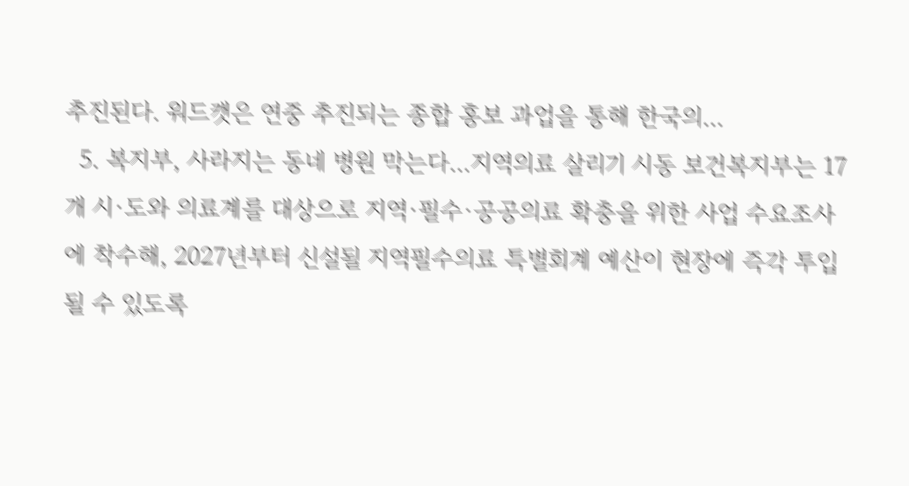추진된다. 워드캣은 연중 추진되는 종합 홍보 과업을 통해 한국의...
  5. 복지부, 사라지는 동네 병원 막는다…지역의료 살리기 시동 보건복지부는 17개 시·도와 의료계를 대상으로 지역·필수·공공의료 확충을 위한 사업 수요조사에 착수해, 2027년부터 신설될 지역필수의료 특별회계 예산이 현장에 즉각 투입될 수 있도록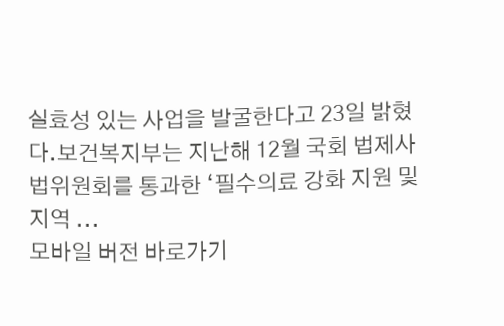실효성 있는 사업을 발굴한다고 23일 밝혔다.보건복지부는 지난해 12월 국회 법제사법위원회를 통과한 ‘필수의료 강화 지원 및 지역 ...
모바일 버전 바로가기